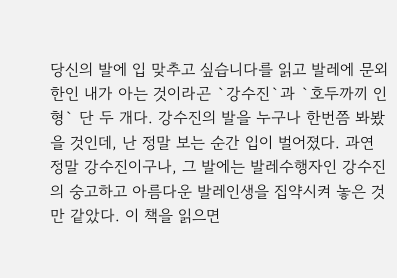당신의 발에 입 맞추고 싶습니다를 읽고 발레에 문외한인 내가 아는 것이라곤 `강수진`과 `호두까끼 인형` 단 두 개다. 강수진의 발을 누구나 한번쯤 봐봤을 것인데, 난 정말 보는 순간 입이 벌어졌다. 과연 정말 강수진이구나, 그 발에는 발레수행자인 강수진의 숭고하고 아름다운 발레인생을 집약시켜 놓은 것만 같았다. 이 책을 읽으면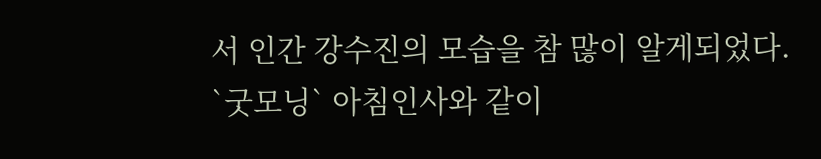서 인간 강수진의 모습을 참 많이 알게되었다. `굿모닝` 아침인사와 같이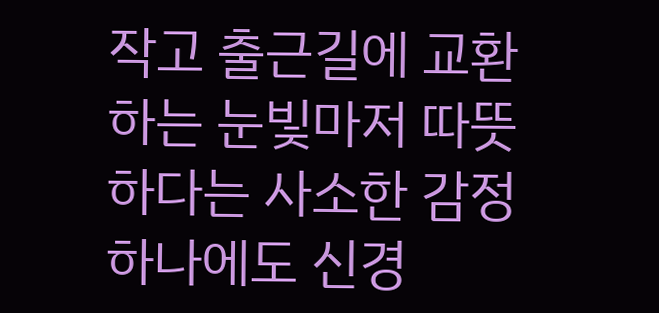작고 출근길에 교환하는 눈빛마저 따뜻하다는 사소한 감정하나에도 신경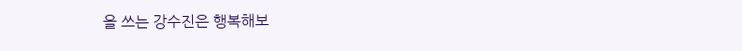을 쓰는 강수진은 행복해보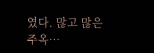였다. 많고 많은 주옥…